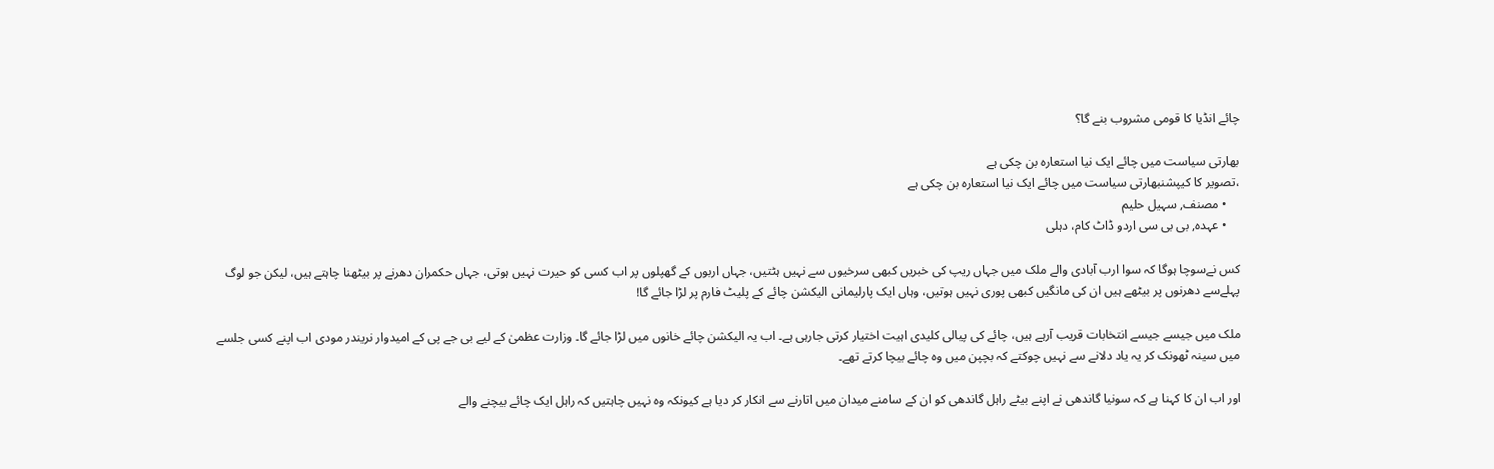چائے انڈیا کا قومی مشروب بنے گا؟

بھارتی سیاست میں چائے ایک نیا استعارہ بن چکی ہے
،تصویر کا کیپشنبھارتی سیاست میں چائے ایک نیا استعارہ بن چکی ہے
    • مصنف, سہیل حلیم
    • عہدہ, بی بی سی اردو ڈاٹ کام، دہلی

کس نےسوچا ہوگا کہ سوا ارب آبادی والے ملک میں جہاں ریپ کی خبریں کبھی سرخیوں سے نہیں ہٹتیں، جہاں اربوں کے گھپلوں پر اب کسی کو حیرت نہیں ہوتی، جہاں حکمران دھرنے پر بیٹھنا چاہتے ہیں، لیکن جو لوگ پہلےسے دھرنوں پر بیٹھے ہیں ان کی مانگیں کبھی پوری نہیں ہوتیں، وہاں ایک پارلیمانی الیکشن چائے کے پلیٹ فارم پر لڑا جائے گا!

ملک میں جیسے جیسے انتخابات قریب آرہے ہیں، چائے کی پیالی کلیدی اہیت اختیار کرتی جارہی ہے۔ اب یہ الیکشن چائے خانوں میں لڑا جائے گا۔ وزارت عظمیٰ کے لیے بی جے پی کے امیدوار نریندر مودی اب اپنے کسی جلسے میں سینہ ٹھونک کر یہ یاد دلانے سے نہیں چوکتے کہ بچپن میں وہ چائے بیچا کرتے تھے۔

اور اب ان کا کہنا ہے کہ سونیا گاندھی نے اپنے بیٹے راہل گاندھی کو ان کے سامنے میدان میں اتارنے سے انکار کر دیا ہے کیونکہ وہ نہیں چاہتیں کہ راہل ایک چائے بیچنے والے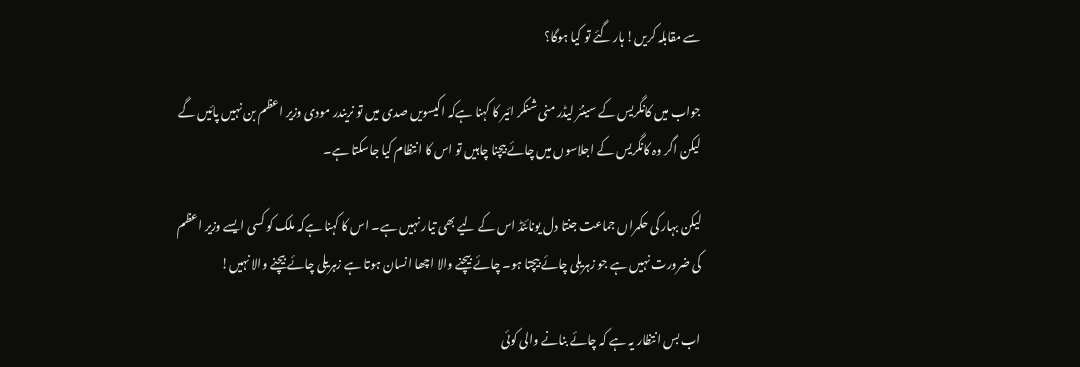سے مقابلہ کریں! ہار گئے تو کیا ہوگا؟

جواب میں کانگریس کے سینئر لیڈر منی شنکر ائیر کا کہنا ہےکہ اکیسویں صدی میں تو نریندر مودی وزیر اعظم بن نہیں پائیں گے لیکن اگر وہ کانگریس کے اجلاسوں میں چائے بیچنا چاہیں تو اس کا انتظام کیا جاسکتا ہے۔

لیکن بہار کی حکمراں جماعت جنتا دل یونائٹڈ اس کے لیے بھی تیار نہیں ہے۔ اس کا کہنا ہےکہ ملک کو کسی ایسے وزیر اعظم کی ضرورت نہیں ہے جو زہریلی چائے بیچتا ہو۔ چائے بیچنے والا اچھا انسان ہوتا ہے زہریلی چائے بیچنے والا نہیں!

اب بس انتظار یہ ہے کہ چائے بنانے والی کوئی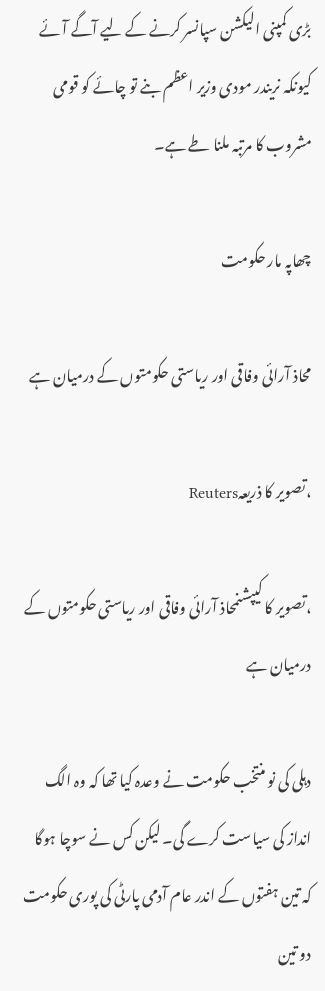بڑی کمپنی الیکشن سپانسر کرنے کے لیے آگے آئے کیونکہ نریندر مودی وزیر اعظم بنے تو چائے کو قومی مشروب کا مرتبہ ملنا طے ہے۔

چھاپہ مار حکومت

محاذ آرائی وفاقی اور ریاستی حکومتوں کے درمیان ہے

،تصویر کا ذریعہReuters

،تصویر کا کیپشنمحاذ آرائی وفاقی اور ریاستی حکومتوں کے درمیان ہے

دہلی کی نو منتخب حکومت نے وعدہ کیا تھا کہ وہ الگ انداز کی سیاست کرے گی۔ لیکن کس نے سوچا ہوگا کہ تین ہفتوں کے اندر عام آدمی پارٹی کی پوری حکومت دو تین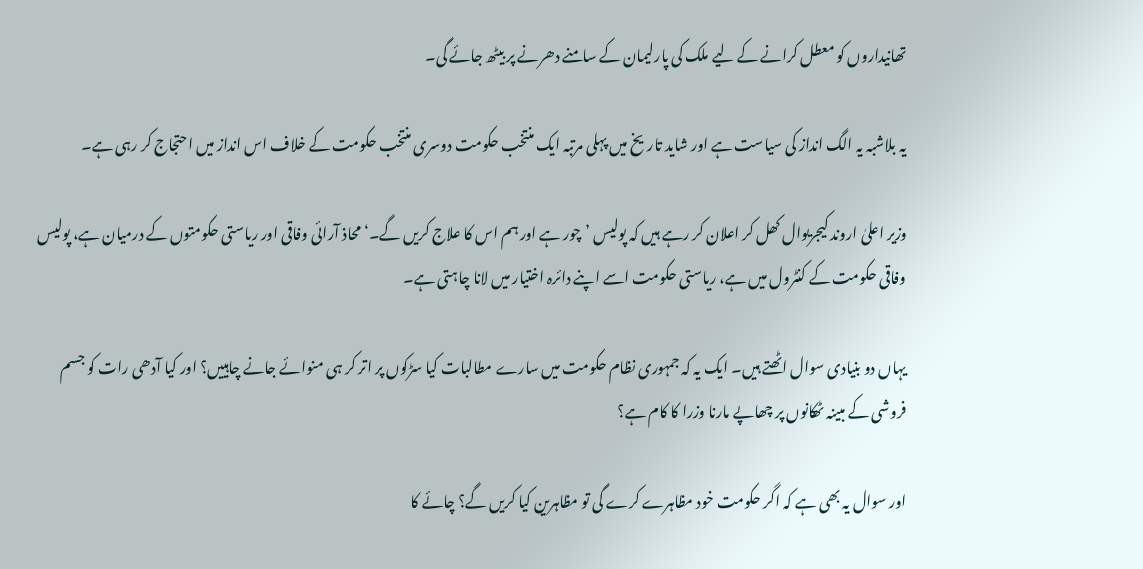تھانیداروں کو معطل کرانے کے لیے ملک کی پارلیمان کے سامنے دھرنے پر بیٹھ جائے گی۔

یہ بلاشبہ یہ الگ انداز کی سیاست ہے اور شاید تاریخ میں پہلی مرتبہ ایک منتخب حکومت دوسری منتخب حکومت کے خلاف اس انداز میں احتجاج کر رہی ہے۔

وزیر اعلیٰ اروند کیجریوال کھل کر اعلان کر رہے ہیں کہ پولیس ’چور ہے اور ہم اس کا علاج کریں گے۔‘ محاذ آرائی وفاقی اور ریاستی حکومتوں کے درمیان ہے، پولیس وفاقی حکومت کے کنٹرول میں ہے، ریاستی حکومت اسے اپنے دائرہ اختیار میں لانا چاہتی ہے۔

یہاں دو بنیادی سوال اٹھتے ہیں۔ ایک یہ کہ جمہوری نظام حکومت میں سارے مطالبات کیا سڑکوں پر اتر کر ہی منوائے جانے چاہییں؟ اور کیا آدھی رات کو جسم فروشی کے مبینہ ٹھکانوں پر چھاپے مارنا وزرا کا کام ہے؟

اور سوال یہ بھی ہے کہ اگر حکومت خود مظاہرے کرے گی تو مظاہرین کیا کریں گے؟ چائے کا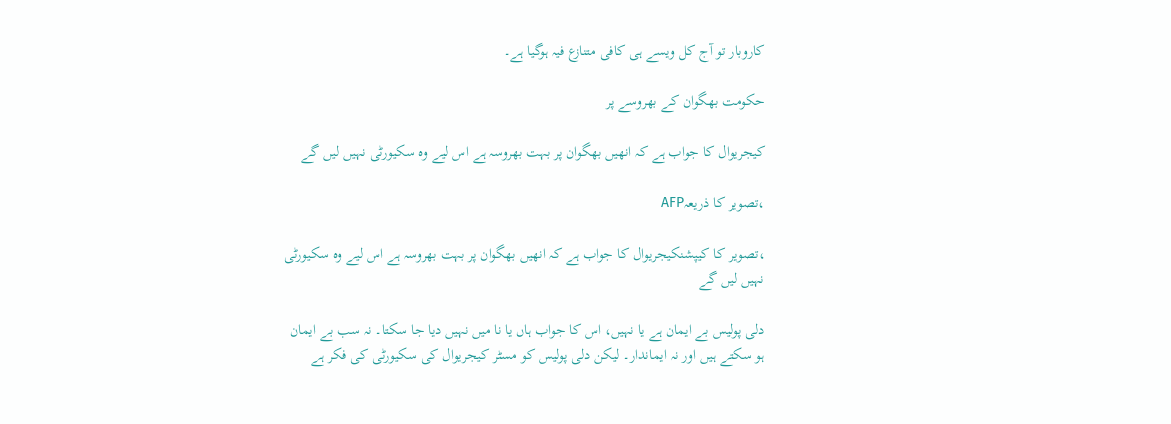کاروبار تو آج کل ویسے ہی کافی متنازع فیہ ہوگیا ہے۔

حکومت بھگوان کے بھروسے پر

کیجریوال کا جواب ہے کہ انھیں بھگوان پر بہت بھروسہ ہے اس لیے وہ سکیورٹی نہیں لیں گے

،تصویر کا ذریعہAFP

،تصویر کا کیپشنکیجریوال کا جواب ہے کہ انھیں بھگوان پر بہت بھروسہ ہے اس لیے وہ سکیورٹی نہیں لیں گے

دلی پولیس بے ایمان ہے یا نہیں، اس کا جواب ہاں یا نا میں نہیں دیا جا سکتا۔ نہ سب بے ایمان ہو سکتے ہیں اور نہ ایماندار۔ لیکن دلی پولیس کو مسٹر کیجریوال کی سکیورٹی کی فکر ہے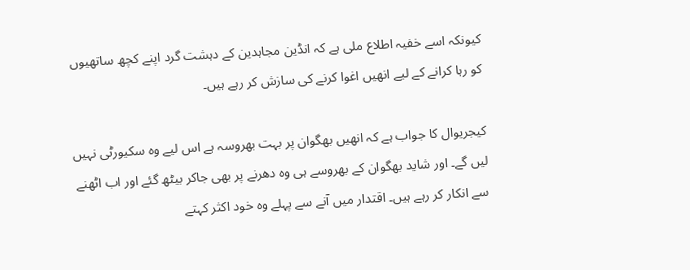کیونکہ اسے خفیہ اطلاع ملی ہے کہ انڈین مجاہدین کے دہشت گرد اپنے کچھ ساتھیوں کو رہا کرانے کے لیے انھیں اغوا کرنے کی سازش کر رہے ہیں۔

کیجریوال کا جواب ہے کہ انھیں بھگوان پر بہت بھروسہ ہے اس لیے وہ سکیورٹی نہیں لیں گے۔ اور شاید بھگوان کے بھروسے ہی وہ دھرنے پر بھی جاکر بیٹھ گئے اور اب اٹھنے سے انکار کر رہے ہیں۔ اقتدار میں آنے سے پہلے وہ خود اکثر کہتے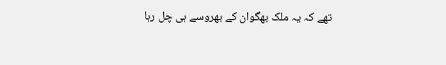تھے کہ یہ ملک بھگوان کے بھروسے ہی چل رہا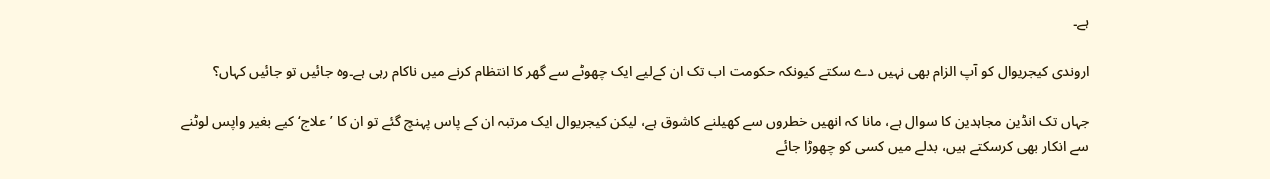ہے۔

اروندی کیجریوال کو آپ الزام بھی نہیں دے سکتے کیونکہ حکومت اب تک ان کےلیے ایک چھوٹے سے گھر کا انتظام کرنے میں ناکام رہی ہے۔وہ جائیں تو جائیں کہاں؟

جہاں تک انڈین مجاہدین کا سوال ہے، مانا کہ انھیں خطروں سے کھیلنے کاشوق ہے، لیکن کیجریوال ایک مرتبہ ان کے پاس پہنچ گئے تو ان کا ’علاج‘ کیے بغیر واپس لوٹنے سے انکار بھی کرسکتے ہیں، بدلے میں کسی کو چھوڑا جائے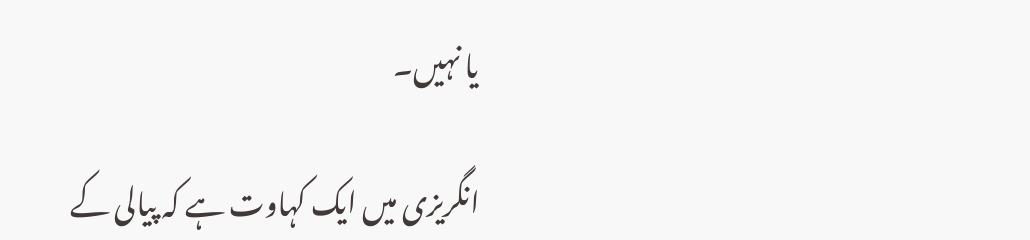یا نہیں۔

انگریزی میں ایک کہاوت ہے کہ پیالی کے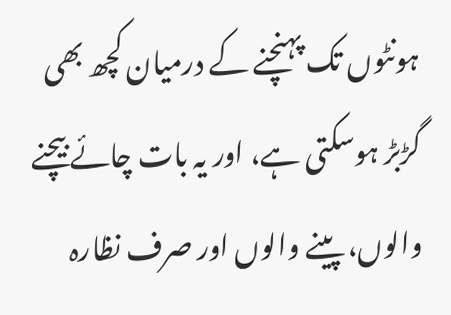ہونٹوں تک پہنچنے کے درمیان کچھ بھی گڑبڑ ہوسکتی ہے، اور یہ بات چائےبیچنے والوں، پینے والوں اور صرف نظارہ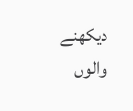دیکھنے والوں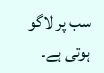سب پر لاگو ہوتی ہے۔